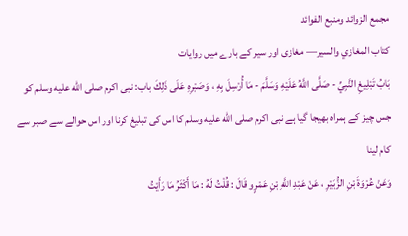مجمع الزوائد ومنبع الفوائد
كتاب المغازي والسير— مغازی اور سیر کے بارے میں روایات
بَابُ تَبْلِيغِ النَّبِيِّ - صَلَّى اللَّهُ عَلَيْهِ وَسَلَّمَ - مَا أُرْسِلَ بِهِ ، وَصَبْرِهِ عَلَى ذَلِكَ باب: نبی اکرم صلى الله عليه وسلم کو جس چیز کے ہمراہ بھیجا گیا ہے نبی اکرم صلى الله عليه وسلم کا اس کی تبلیغ کرنا اور اس حوالے سے صبر سے کام لینا
وَعَنْ عُرْوَةَ بْنِ الزُّبَيْرِ ، عَنْ عَبْدِ اللَّهِ بْنِ عَمْرٍو قَالَ : قُلْتُ لَهُ : مَا أَكْثَرُ مَا رَأَيْتُ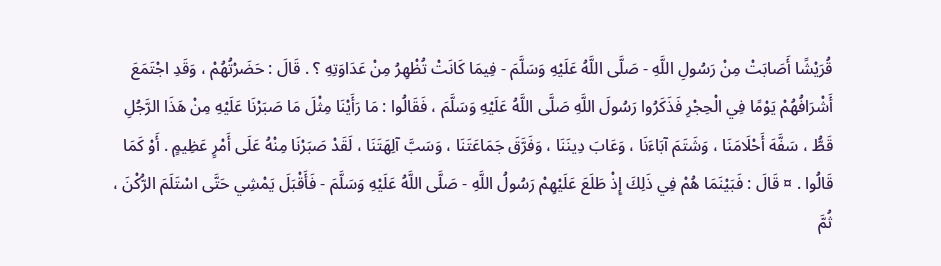قُرَيْشًا أَصَابَتْ مِنْ رَسُولِ اللَّهِ - صَلَّى اللَّهُ عَلَيْهِ وَسَلَّمَ - فِيمَا كَانَتْ تُظْهِرُ مِنْ عَدَاوَتِهِ ؟ . قَالَ : حَضَرْتُهُمْ ، وَقَدِ اجْتَمَعَ أَشْرَافُهُمْ يَوْمًا فِي الْحِجْرِ فَذَكَرُوا رَسُولَ اللَّهِ صَلَّى اللَّهُ عَلَيْهِ وَسَلَّمَ ، فَقَالُوا : مَا رَأَيْنَا مِثْلَ مَا صَبَرْنَا عَلَيْهِ مِنْ هَذَا الرَّجُلِ قَطُّ ، سَفَّهَ أَحْلَامَنَا ، وَشَتَمَ آبَاءَنَا ، وَعَابَ دِينَنَا ، وَفَرَّقَ جَمَاعَتَنَا ، وَسَبَّ آلِهَتَنَا ، لَقَدْ صَبَرْنَا مِنْهُ عَلَى أَمْرٍ عَظِيمٍ . أَوْ كَمَا قَالُوا . ¤ قَالَ : فَبَيْنَمَا هُمْ فِي ذَلِكَ إِذْ طَلَعَ عَلَيْهِمْ رَسُولُ اللَّهِ - صَلَّى اللَّهُ عَلَيْهِ وَسَلَّمَ - فَأَقْبَلَ يَمْشِي حَتَّى اسْتَلَمَ الرُّكْنَ ، ثُمَّ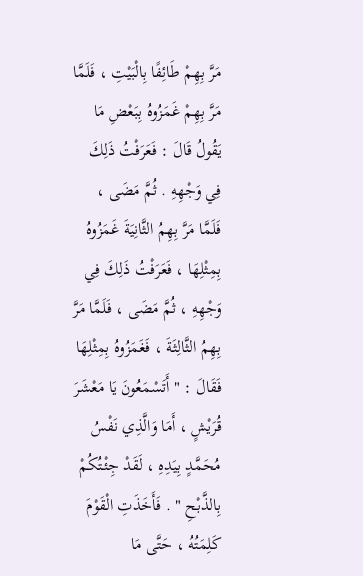مَرَّ بِهِمْ طَائِفًا بِالْبَيْتِ ، فَلَمَّا مَرَّ بِهِمْ غَمَزُوهُ بِبَعْضِ مَا يَقُولُ قَالَ : فَعَرَفْتُ ذَلِكَ فِي وَجْهِهِ . ثُمَّ مَضَى ، فَلَمَّا مَرَّ بِهِمُ الثَّانِيَةَ غَمَزُوهُ بِمِثْلِهَا ، فَعَرَفْتُ ذَلِكَ فِي وَجْهِهِ ، ثُمَّ مَضَى ، فَلَمَّا مَرَّ بِهِمُ الثَّالِثَةَ ، فَغَمَزُوهُ بِمِثْلِهَا فَقَالَ : " أَتَسْمَعُونَ يَا مَعْشَرَ قُرَيْشٍ ، أَمَا وَالَّذِي نَفْسُ مُحَمَّدٍ بِيَدِهِ ، لَقَدْ جِئْتُكُمْ بِالذَّبْحِ " . فَأَخَذَتِ الْقَوْمَ كَلِمَتُهُ ، حَتَّى مَا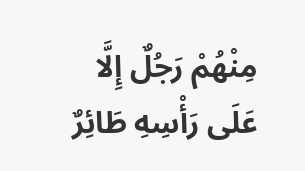مِنْهُمْ رَجُلٌ إِلَّا عَلَى رَأْسِهِ طَائِرٌ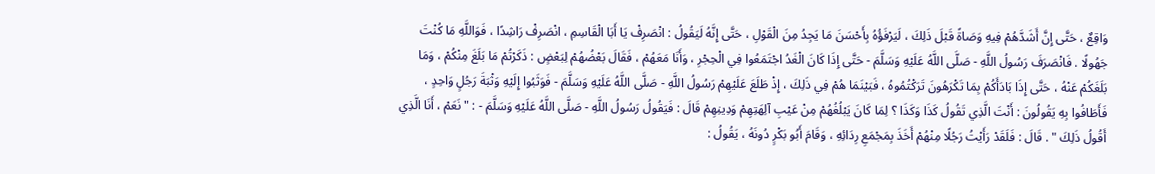وَاقِعٌ ، حَتَّى إِنَّ أَشَدَّهُمْ فِيهِ وَصَاةً قَبْلَ ذَلِكَ ، لَيَرْفَؤُهُ بِأَحْسَنَ مَا يَجِدُ مِنَ الْقَوْلِ ، حَتَّى إِنَّهُ لَيَقُولُ : انْصَرِفْ يَا أَبَا الْقَاسِمِ ، انْصَرِفْ رَاشِدًا ، فَوَاللَّهِ مَا كُنْتَ جَهُولًا . فَانْصَرَفَ رَسُولُ اللَّهِ - صَلَّى اللَّهُ عَلَيْهِ وَسَلَّمَ - حَتَّى إِذَا كَانَ الْغَدُ اجْتَمَعُوا فِي الْحِجْرِ ، وَأَنَا مَعَهُمْ ، فَقَالَ بَعْضُهُمْ لِبَعْضٍ : ذَكَرْتُمْ مَا بَلَغَ مِنْكُمْ ، وَمَا بَلَغَكُمْ عَنْهُ ، حَتَّى إِذَا بَادَأَكُمْ بِمَا تَكْرَهُونَ تَرَكْتُمُوهُ ، فَبَيْنَمَا هُمْ فِي ذَلِكَ ، إِذْ طَلَعَ عَلَيْهِمْ رَسُولُ اللَّهِ - صَلَّى اللَّهُ عَلَيْهِ وَسَلَّمَ - فَوَثَبُوا إِلَيْهِ وَثْبَةَ رَجُلٍ وَاحِدٍ ، فَأَطَافُوا بِهِ يَقُولُونَ : أَنْتَ الَّذِي تَقُولُ كَذَا وَكَذَا ؟ لِمَا كَانَ يَبْلُغُهُمْ مِنْ عَيْبِ آلِهَتِهِمْ وَدِينِهِمْ قَالَ : فَيَقُولُ رَسُولُ اللَّهِ - صَلَّى اللَّهُ عَلَيْهِ وَسَلَّمَ - : " نَعَمْ ، أَنَا الَّذِي أَقُولُ ذَلِكَ " . قَالَ : فَلَقَدْ رَأَيْتُ رَجُلًا مِنْهُمْ أَخَذَ بِمَجْمَعِ رِدَائِهِ ، وَقَامَ أَبُو بَكْرٍ دُونَهُ ، يَقُولُ :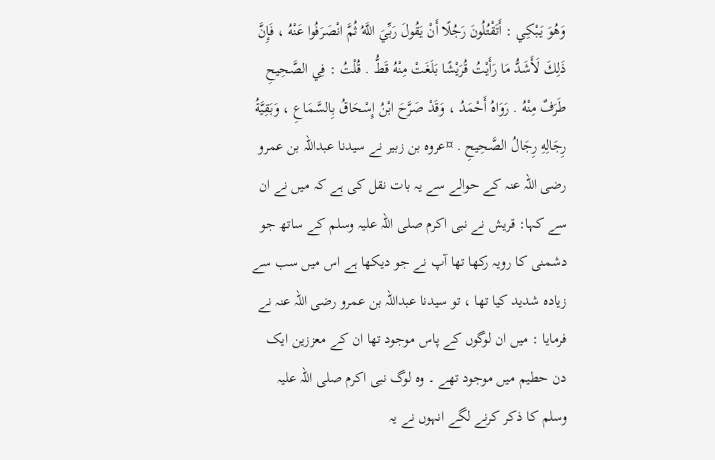وَهُوَ يَبْكِي : أَتَقْتُلُونَ رَجُلًا أَنْ يَقُولَ رَبِّيَ اللَّهُ ثُمَّ انْصَرَفُوا عَنْهُ ، فَإِنَّ ذَلِكَ لَأَشَدُّ مَا رَأَيْتُ قُرَيْشًا بَلَغَتْ مِنْهُ قَطُّ . قُلْتُ : فِي الصَّحِيحِ طَرَفٌ مِنْهُ . رَوَاهُ أَحْمَدُ ، وَقَدْ صَرَّحَ ابْنُ إِسْحَاقُ بِالسَّمَاعِ ، وَبَقِيَّةُ رِجَالِهِ رِجَالُ الصَّحِيحِ . ¤عروہ بن زبیر نے سیدنا عبداللہ بن عمرو رضی اللہ عنہ کے حوالے سے یہ بات نقل کی ہے کہ میں نے ان سے کہا: قریش نے نبی اکرم صلی اللہ علیہ وسلم کے ساتھ جو دشمنی کا رویہ رکھا تھا آپ نے جو دیکھا ہے اس میں سب سے زیادہ شدید کیا تھا ، تو سیدنا عبداللہ بن عمرو رضی اللہ عنہ نے فرمایا : میں ان لوگوں کے پاس موجود تھا ان کے معززین ایک دن حطیم میں موجود تھے ۔ وہ لوگ نبی اکرم صلی اللہ علیہ وسلم کا ذکر کرنے لگے انہوں نے یہ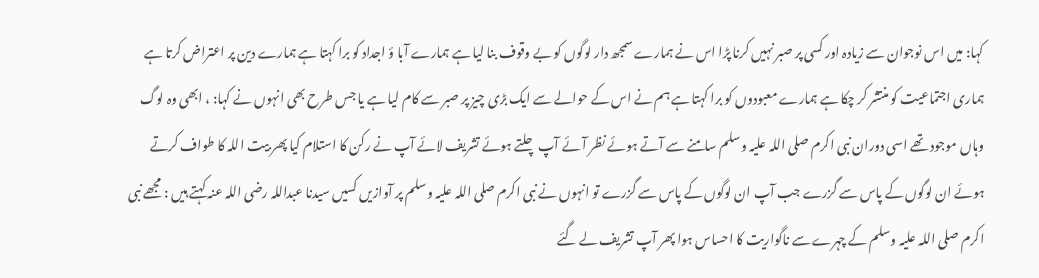کہا: میں اس نوجوان سے زیادہ اور کسی پر صبر نہیں کرنا پڑا اس نے ہمارے سمجھ دار لوگوں کو بے وقوف بنا لیا ہے ہمارے آبا ؤ اجداد کو برا کہتا ہے ہمارے دین پر اعتراض کرتا ہے ہماری اجتماعیت کو منتشر کر چکا ہے ہمارے معبودوں کو برا کہتا ہے ہم نے اس کے حوالے سے ایک بڑی چیز پر صبر سے کام لیا ہے یا جس طرح بھی انہوں نے کہا: ، ابھی وہ لوگ وہاں موجود تھے اسی دوران نبی اکرم صلی اللہ علیہ وسلم سامنے سے آتے ہوئے نظر آئے آپ چلتے ہوئے تشریف لائے آپ نے رکن کا استلام کیا پھر بیت اللہ کا طواف کرتے ہوئے ان لوگوں کے پاس سے گزرے جب آپ ان لوگوں کے پاس سے گزرے تو انہوں نے نبی اکرم صلی اللہ علیہ وسلم پر آوازیں کسیں سیدنا عبداللہ رضی اللہ عنہ کہتے ہیں : مجھے نبی اکرم صلی اللہ علیہ وسلم کے چہرے سے ناگواریت کا احساس ہوا پھر آپ تشریف لے گئے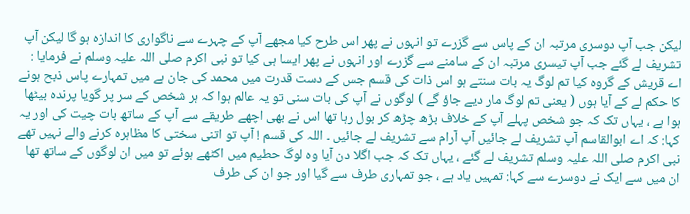لیکن جب آپ دوسری مرتبہ ان کے پاس سے گزرے تو انہوں نے پھر اس طرح کیا مجھے آپ کے چہرے سے ناگواری کا اندازہ ہو گا لیکن آپ تشریف لے گئے جب آپ تیسری مرتبہ ان کے سامنے سے گزرے اور انہوں نے پھر ایسا ہی کیا تو نبی اکرم صلی اللہ علیہ وسلم نے فرمایا : اے قریش کے گروہ کیا تم لوگ یہ بات سنتے ہو اس ذات کی قسم جس کے دست قدرت میں محمد کی جان ہے میں تمہارے پاس ذبح ہونے کا حکم لے کے آیا ہوں ( یعنی تم لوگ مار دیے جاؤ گے ) لوگوں نے آپ کی بات سنی تو یہ عالم ہوا کہ ہر شخص کے سر پر گویا پرندہ بیٹھا ہوا ہے ، یہاں تک کہ جو شخص پہلے آپ کے خلاف بڑھ چڑھ کر بول رہا تھا اس نے بھی اچھے طریقے سے آپ کے ساتھ بات چیت کی اور یہ کہا: کہ اے ابوالقاسم آپ تشریف لے جائیں آپ آرام سے تشریف لے جائیں ۔ اللہ کی قسم ! آپ تو اتنی سختی کا مظاہرہ کرنے والے نہیں تھے نبی اکرم صلی اللہ علیہ وسلم تشریف لے گئے ، یہاں تک کہ جب اگلا دن آیا وہ لوگ حطیم میں اکٹھے ہوئے تو میں ان لوگوں کے ساتھ تھا ان میں سے ایک نے دوسرے سے کہا: تمہیں یاد ہے ، جو تمہاری طرف سے گیا اور جو ان کی طرف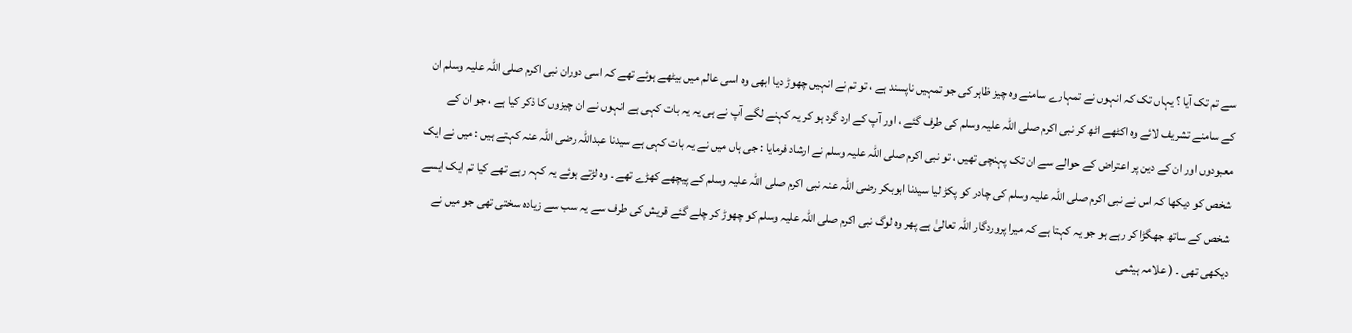سے تم تک آیا ؟ یہاں تک کہ انہوں نے تمہارے سامنے وہ چیز ظاہر کی جو تمہیں ناپسند ہے ، تو تم نے انہیں چھوڑ دیا ابھی وہ اسی عالم میں بیٹھے ہوئے تھے کہ اسی دوران نبی اکرم صلی اللہ علیہ وسلم ان کے سامنے تشریف لائے وہ اکٹھے اٹھ کر نبی اکرم صلی اللہ علیہ وسلم کی طرف گئے ، اور آپ کے ارد گرد ہو کر یہ کہنے لگے آپ نے ہی یہ یہ بات کہی ہے انہوں نے ان چیزوں کا ذکر کیا ہے ، جو ان کے معبودوں اور ان کے دین پر اعتراض کے حوالے سے ان تک پہنچی تھیں ، تو نبی اکرم صلی اللہ علیہ وسلم نے ارشاد فرمایا : جی ہاں میں نے یہ بات کہی ہے سیدنا عبداللہ رضی اللہ عنہ کہتے ہیں : میں نے ایک شخص کو دیکھا کہ اس نے نبی اکرم صلی اللہ علیہ وسلم کی چادر کو پکڑ لیا سیدنا ابوبکر رضی اللہ عنہ نبی اکرم صلی اللہ علیہ وسلم کے پیچھے کھڑے تھے ۔ وہ لڑتے ہوئے یہ کہہ رہے تھے کیا تم ایک ایسے شخص کے ساتھ جھگڑا کر رہے ہو جو یہ کہتا ہے کہ میرا پروردگار اللہ تعالیٰ ہے پھر وہ لوگ نبی اکرم صلی اللہ علیہ وسلم کو چھوڑ کر چلے گئے قریش کی طرف سے یہ سب سے زیادہ سختی تھی جو میں نے دیکھی تھی ۔ ( علامہ ہیثمی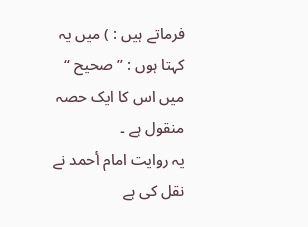فرماتے ہیں : ) میں یہ کہتا ہوں : ” صحیح “ میں اس کا ایک حصہ منقول ہے ۔
یہ روایت امام أحمد نے نقل کی ہے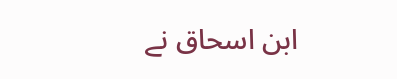ابن اسحاق نے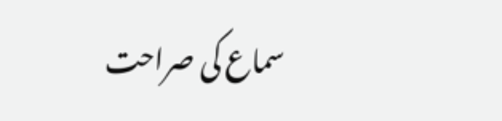سماع کی صراحت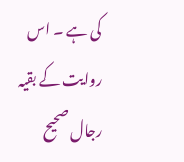کی ہے ۔ اس روایت کے بقیہ رجال صحیح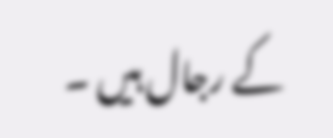کے رجال ہیں ۔